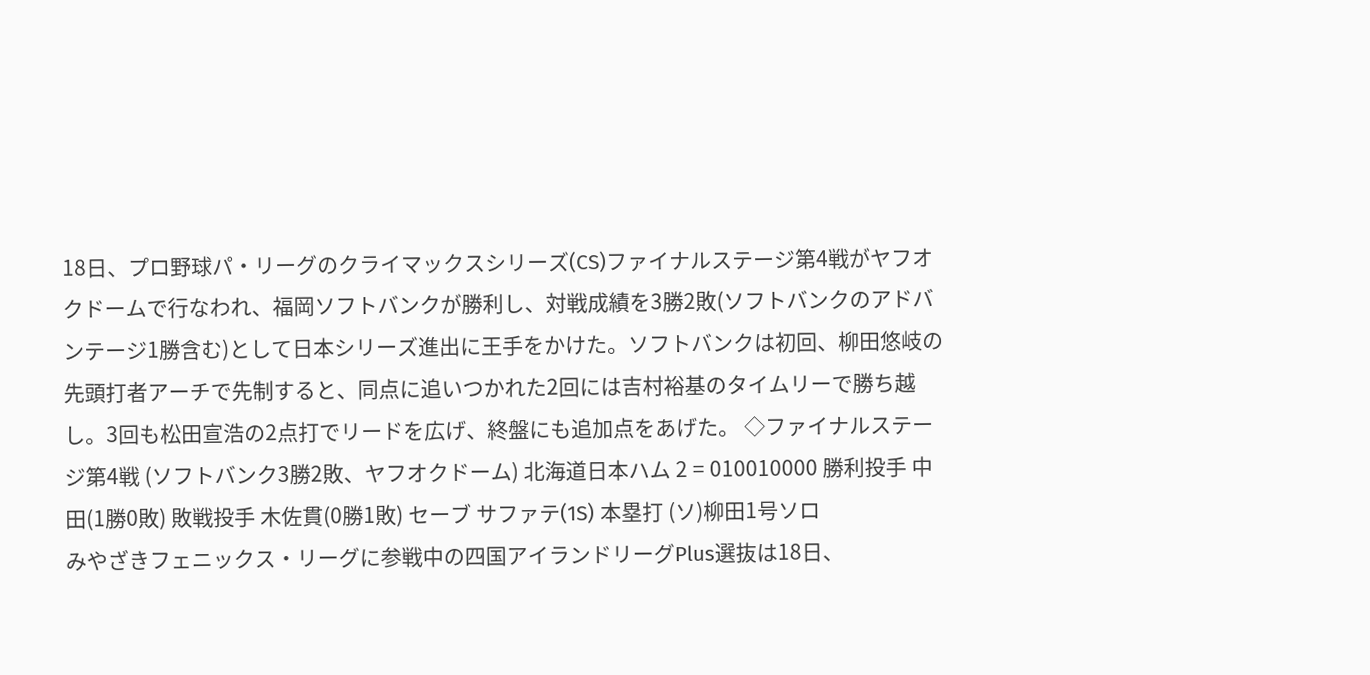18日、プロ野球パ・リーグのクライマックスシリーズ(CS)ファイナルステージ第4戦がヤフオクドームで行なわれ、福岡ソフトバンクが勝利し、対戦成績を3勝2敗(ソフトバンクのアドバンテージ1勝含む)として日本シリーズ進出に王手をかけた。ソフトバンクは初回、柳田悠岐の先頭打者アーチで先制すると、同点に追いつかれた2回には吉村裕基のタイムリーで勝ち越し。3回も松田宣浩の2点打でリードを広げ、終盤にも追加点をあげた。 ◇ファイナルステージ第4戦 (ソフトバンク3勝2敗、ヤフオクドーム) 北海道日本ハム 2 = 010010000 勝利投手 中田(1勝0敗) 敗戦投手 木佐貫(0勝1敗) セーブ サファテ(1S) 本塁打 (ソ)柳田1号ソロ
みやざきフェニックス・リーグに参戦中の四国アイランドリーグPlus選抜は18日、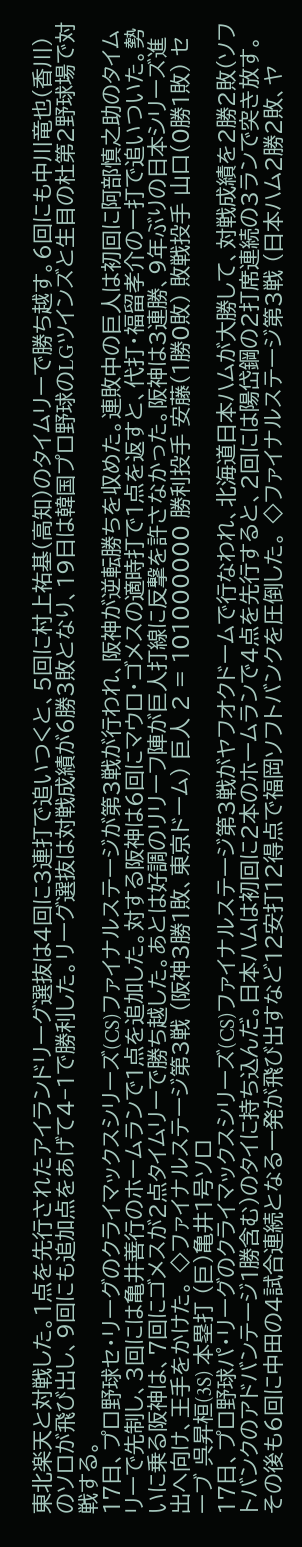東北楽天と対戦した。1点を先行されたアイランドリーグ選抜は4回に3連打で追いつくと、5回に村上祐基(高知)のタイムリーで勝ち越す。6回にも中川竜也(香川)のソロが飛び出し、9回にも追加点をあげて4−1で勝利した。リーグ選抜は対戦成績が6勝3敗となり、19日は韓国プロ野球のLGツインズと生目の杜第2野球場で対戦する。
17日、プロ野球セ・リーグのクライマックスシリーズ(CS)ファイナルステージが第3戦が行われ、阪神が逆転勝ちを収めた。連敗中の巨人は初回に阿部慎之助のタイムリーで先制し、3回には亀井善行のホームランで1点を追加した。対する阪神は6回にマウロ・ゴメスの適時打で1点を返すと、代打・福留孝介の一打で追いついた。勢いに乗る阪神は、7回にゴメスが2点タイムリーで勝ち越した。あとは好調のリリーフ陣が巨人打線に反撃を許さなかった。阪神は3連勝、9年ぶりの日本シリーズ進出へ向け、王手をかけた。 ◇ファイナルステージ第3戦 (阪神3勝1敗、東京ドーム) 巨人 2 = 101000000 勝利投手 安藤(1勝0敗) 敗戦投手 山口(0勝1敗) セーブ 呉昇桓(3S) 本塁打 (巨)亀井1号ソロ
17日、プロ野球パ・リーグのクライマックスシリーズ(CS)ファイナルステージ第3戦がヤフオクドームで行なわれ、北海道日本ハムが大勝して、対戦成績を2勝2敗(ソフトバンクのアドバンテージ1勝含む)のタイに持ち込んだ。日本ハムは初回に2本のホームランで4点を先行すると、2回には陽岱鋼の2打席連続の3ランで突き放す。その後も6回に中田の4試合連続となる一発が飛び出すなど12安打12得点で福岡ソフトバンクを圧倒した。 ◇ファイナルステージ第3戦 (日本ハム2勝2敗、ヤ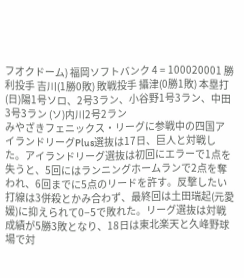フオクドーム) 福岡ソフトバンク 4 = 100020001 勝利投手 吉川(1勝0敗) 敗戦投手 攝津(0勝1敗) 本塁打 (日)陽1号ソロ、2号3ラン、小谷野1号3ラン、中田3号3ラン (ソ)内川2号2ラン
みやざきフェニックス・リーグに参戦中の四国アイランドリーグPlus選抜は17日、巨人と対戦した。アイランドリーグ選抜は初回にエラーで1点を失うと、5回にはランニングホームランで2点を奪われ、6回までに5点のリードを許す。反撃したい打線は3併殺とかみ合わず、最終回は土田瑞起(元愛媛)に抑えられて0−5で敗れた。リーグ選抜は対戦成績が5勝3敗となり、18日は東北楽天と久峰野球場で対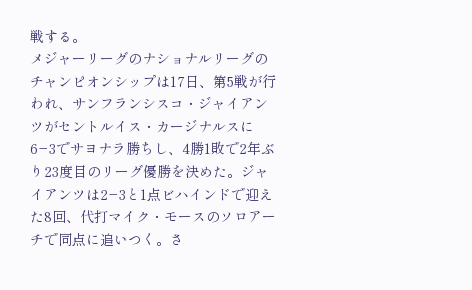戦する。
メジャーリーグのナショナルリーグのチャンピオンシップは17日、第5戦が行われ、サンフランシスコ・ジャイアンツがセントルイス・カージナルスに6−3でサヨナラ勝ちし、4勝1敗で2年ぶり23度目のリーグ優勝を決めた。ジャイアンツは2−3と1点ビハインドで迎えた8回、代打マイク・モースのソロアーチで同点に追いつく。さ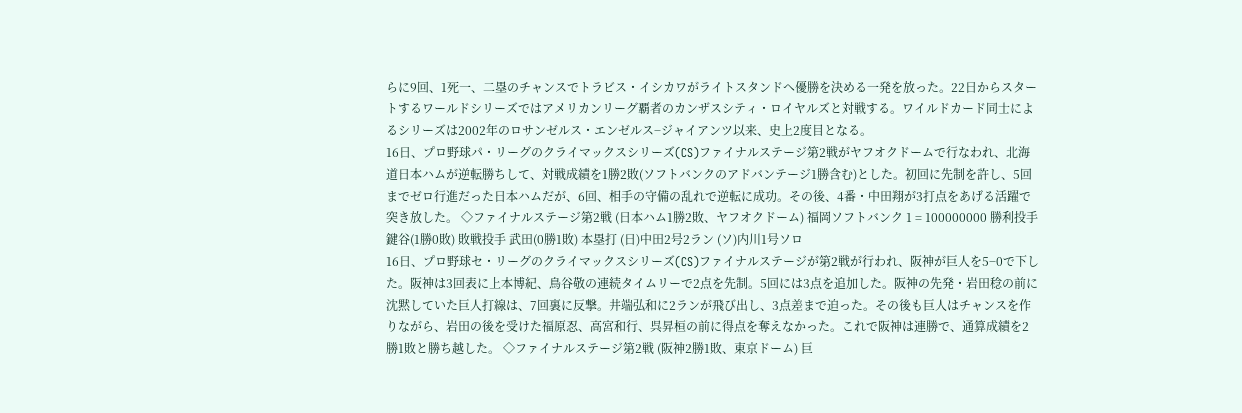らに9回、1死一、二塁のチャンスでトラビス・イシカワがライトスタンドへ優勝を決める一発を放った。22日からスタートするワールドシリーズではアメリカンリーグ覇者のカンザスシティ・ロイヤルズと対戦する。ワイルドカード同士によるシリーズは2002年のロサンゼルス・エンゼルス−ジャイアンツ以来、史上2度目となる。
16日、プロ野球パ・リーグのクライマックスシリーズ(CS)ファイナルステージ第2戦がヤフオクドームで行なわれ、北海道日本ハムが逆転勝ちして、対戦成績を1勝2敗(ソフトバンクのアドバンテージ1勝含む)とした。初回に先制を許し、5回までゼロ行進だった日本ハムだが、6回、相手の守備の乱れで逆転に成功。その後、4番・中田翔が3打点をあげる活躍で突き放した。 ◇ファイナルステージ第2戦 (日本ハム1勝2敗、ヤフオクドーム) 福岡ソフトバンク 1 = 100000000 勝利投手 鍵谷(1勝0敗) 敗戦投手 武田(0勝1敗) 本塁打 (日)中田2号2ラン (ソ)内川1号ソロ
16日、プロ野球セ・リーグのクライマックスシリーズ(CS)ファイナルステージが第2戦が行われ、阪神が巨人を5−0で下した。阪神は3回表に上本博紀、鳥谷敬の連続タイムリーで2点を先制。5回には3点を追加した。阪神の先発・岩田稔の前に沈黙していた巨人打線は、7回裏に反撃。井端弘和に2ランが飛び出し、3点差まで迫った。その後も巨人はチャンスを作りながら、岩田の後を受けた福原忍、高宮和行、呉昇桓の前に得点を奪えなかった。これで阪神は連勝で、通算成績を2勝1敗と勝ち越した。 ◇ファイナルステージ第2戦 (阪神2勝1敗、東京ドーム) 巨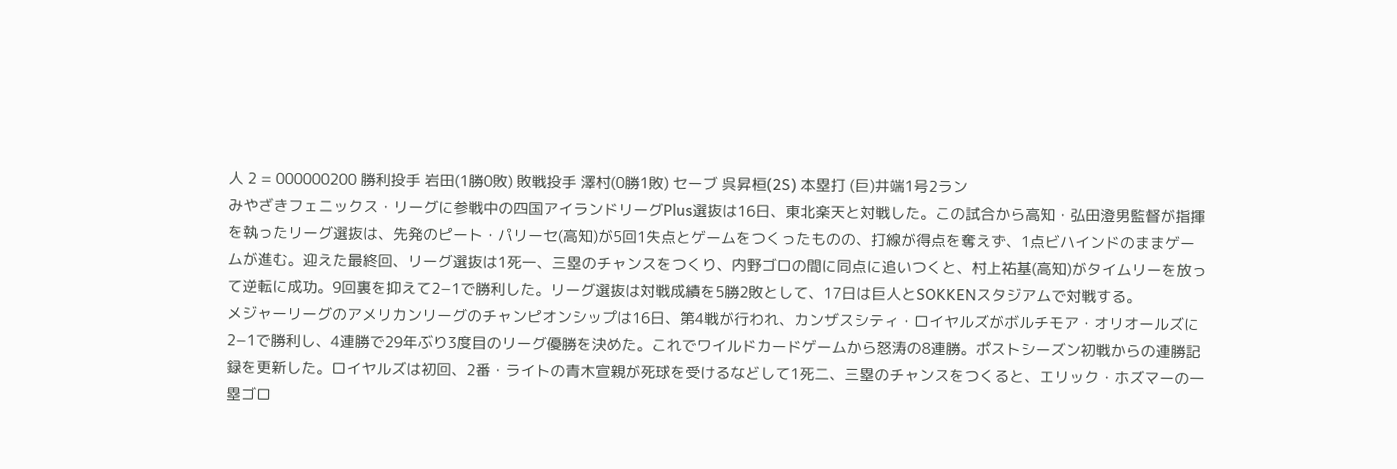人 2 = 000000200 勝利投手 岩田(1勝0敗) 敗戦投手 澤村(0勝1敗) セーブ 呉昇桓(2S) 本塁打 (巨)井端1号2ラン
みやざきフェニックス・リーグに参戦中の四国アイランドリーグPlus選抜は16日、東北楽天と対戦した。この試合から高知・弘田澄男監督が指揮を執ったリーグ選抜は、先発のピート・パリーセ(高知)が5回1失点とゲームをつくったものの、打線が得点を奪えず、1点ビハインドのままゲームが進む。迎えた最終回、リーグ選抜は1死一、三塁のチャンスをつくり、内野ゴロの間に同点に追いつくと、村上祐基(高知)がタイムリーを放って逆転に成功。9回裏を抑えて2−1で勝利した。リーグ選抜は対戦成績を5勝2敗として、17日は巨人とSOKKENスタジアムで対戦する。
メジャーリーグのアメリカンリーグのチャンピオンシップは16日、第4戦が行われ、カンザスシティ・ロイヤルズがボルチモア・オリオールズに2−1で勝利し、4連勝で29年ぶり3度目のリーグ優勝を決めた。これでワイルドカードゲームから怒涛の8連勝。ポストシーズン初戦からの連勝記録を更新した。ロイヤルズは初回、2番・ライトの青木宣親が死球を受けるなどして1死二、三塁のチャンスをつくると、エリック・ホズマーの一塁ゴロ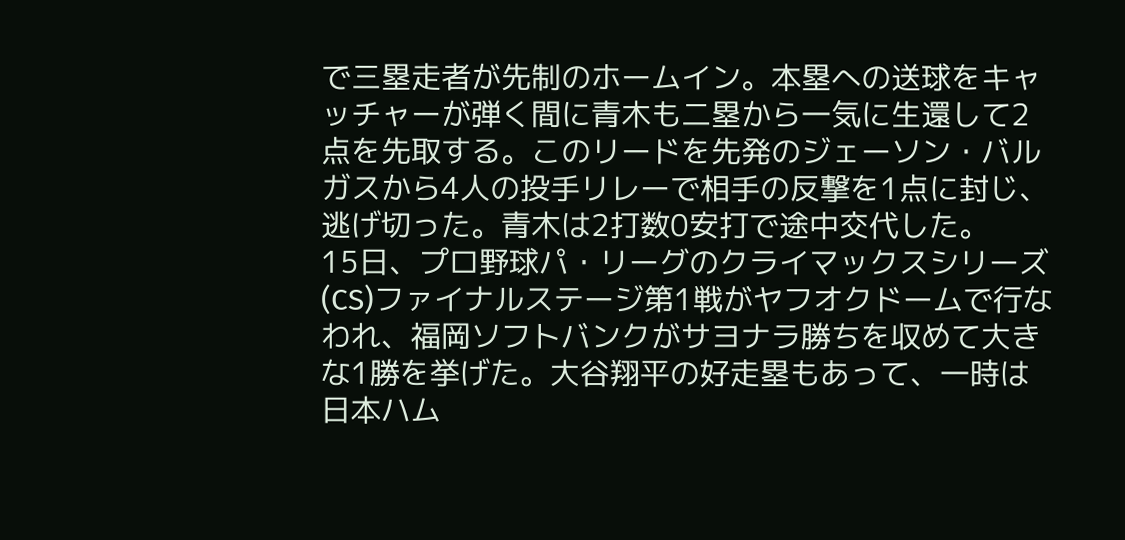で三塁走者が先制のホームイン。本塁への送球をキャッチャーが弾く間に青木も二塁から一気に生還して2点を先取する。このリードを先発のジェーソン・バルガスから4人の投手リレーで相手の反撃を1点に封じ、逃げ切った。青木は2打数0安打で途中交代した。
15日、プロ野球パ・リーグのクライマックスシリーズ(CS)ファイナルステージ第1戦がヤフオクドームで行なわれ、福岡ソフトバンクがサヨナラ勝ちを収めて大きな1勝を挙げた。大谷翔平の好走塁もあって、一時は日本ハム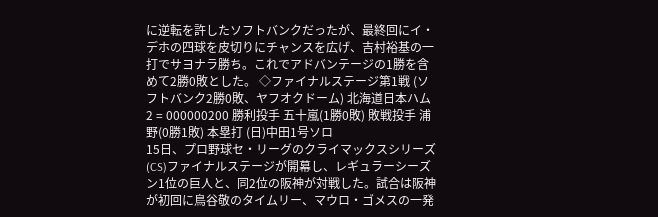に逆転を許したソフトバンクだったが、最終回にイ・デホの四球を皮切りにチャンスを広げ、吉村裕基の一打でサヨナラ勝ち。これでアドバンテージの1勝を含めて2勝0敗とした。 ◇ファイナルステージ第1戦 (ソフトバンク2勝0敗、ヤフオクドーム) 北海道日本ハム 2 = 000000200 勝利投手 五十嵐(1勝0敗) 敗戦投手 浦野(0勝1敗) 本塁打 (日)中田1号ソロ
15日、プロ野球セ・リーグのクライマックスシリーズ(CS)ファイナルステージが開幕し、レギュラーシーズン1位の巨人と、同2位の阪神が対戦した。試合は阪神が初回に鳥谷敬のタイムリー、マウロ・ゴメスの一発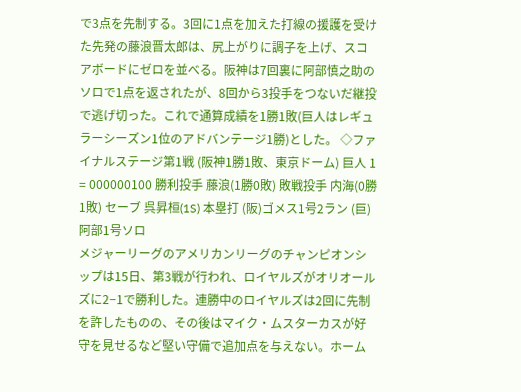で3点を先制する。3回に1点を加えた打線の援護を受けた先発の藤浪晋太郎は、尻上がりに調子を上げ、スコアボードにゼロを並べる。阪神は7回裏に阿部慎之助のソロで1点を返されたが、8回から3投手をつないだ継投で逃げ切った。これで通算成績を1勝1敗(巨人はレギュラーシーズン1位のアドバンテージ1勝)とした。 ◇ファイナルステージ第1戦 (阪神1勝1敗、東京ドーム) 巨人 1 = 000000100 勝利投手 藤浪(1勝0敗) 敗戦投手 内海(0勝1敗) セーブ 呉昇桓(1S) 本塁打 (阪)ゴメス1号2ラン (巨)阿部1号ソロ
メジャーリーグのアメリカンリーグのチャンピオンシップは15日、第3戦が行われ、ロイヤルズがオリオールズに2−1で勝利した。連勝中のロイヤルズは2回に先制を許したものの、その後はマイク・ムスターカスが好守を見せるなど堅い守備で追加点を与えない。ホーム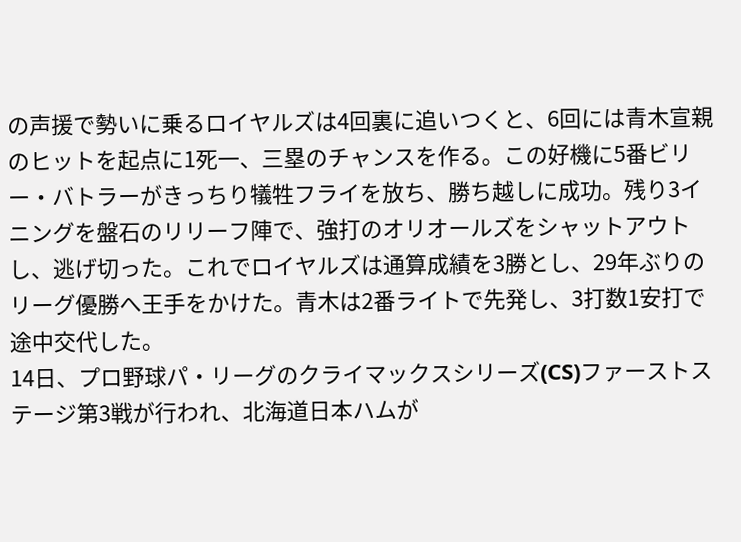の声援で勢いに乗るロイヤルズは4回裏に追いつくと、6回には青木宣親のヒットを起点に1死一、三塁のチャンスを作る。この好機に5番ビリー・バトラーがきっちり犠牲フライを放ち、勝ち越しに成功。残り3イニングを盤石のリリーフ陣で、強打のオリオールズをシャットアウトし、逃げ切った。これでロイヤルズは通算成績を3勝とし、29年ぶりのリーグ優勝へ王手をかけた。青木は2番ライトで先発し、3打数1安打で途中交代した。
14日、プロ野球パ・リーグのクライマックスシリーズ(CS)ファーストステージ第3戦が行われ、北海道日本ハムが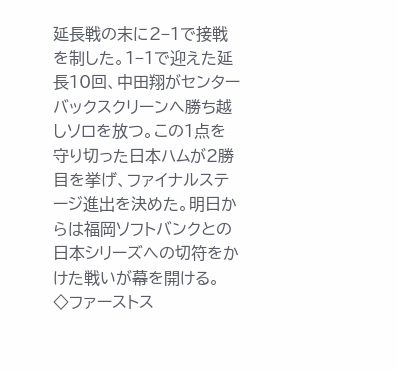延長戦の末に2−1で接戦を制した。1−1で迎えた延長10回、中田翔がセンターバックスクリーンへ勝ち越しソロを放つ。この1点を守り切った日本ハムが2勝目を挙げ、ファイナルステージ進出を決めた。明日からは福岡ソフトバンクとの日本シリーズへの切符をかけた戦いが幕を開ける。 ◇ファーストス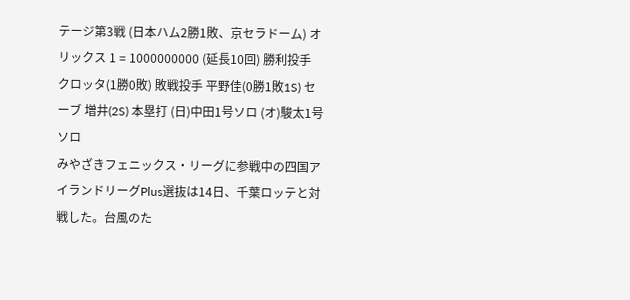テージ第3戦 (日本ハム2勝1敗、京セラドーム) オリックス 1 = 1000000000 (延長10回) 勝利投手 クロッタ(1勝0敗) 敗戦投手 平野佳(0勝1敗1S) セーブ 増井(2S) 本塁打 (日)中田1号ソロ (オ)駿太1号ソロ
みやざきフェニックス・リーグに参戦中の四国アイランドリーグPlus選抜は14日、千葉ロッテと対戦した。台風のた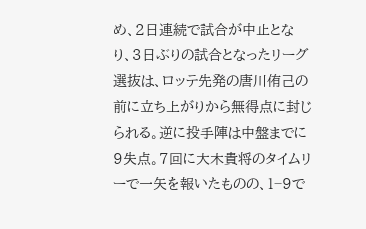め、2日連続で試合が中止となり、3日ぶりの試合となったリーグ選抜は、ロッテ先発の唐川侑己の前に立ち上がりから無得点に封じられる。逆に投手陣は中盤までに9失点。7回に大木貴将のタイムリーで一矢を報いたものの、1−9で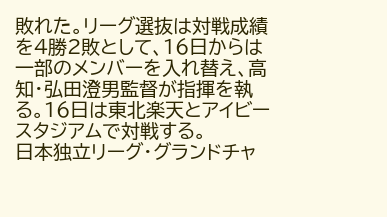敗れた。リーグ選抜は対戦成績を4勝2敗として、16日からは一部のメンバーを入れ替え、高知・弘田澄男監督が指揮を執る。16日は東北楽天とアイビースタジアムで対戦する。
日本独立リーグ・グランドチャ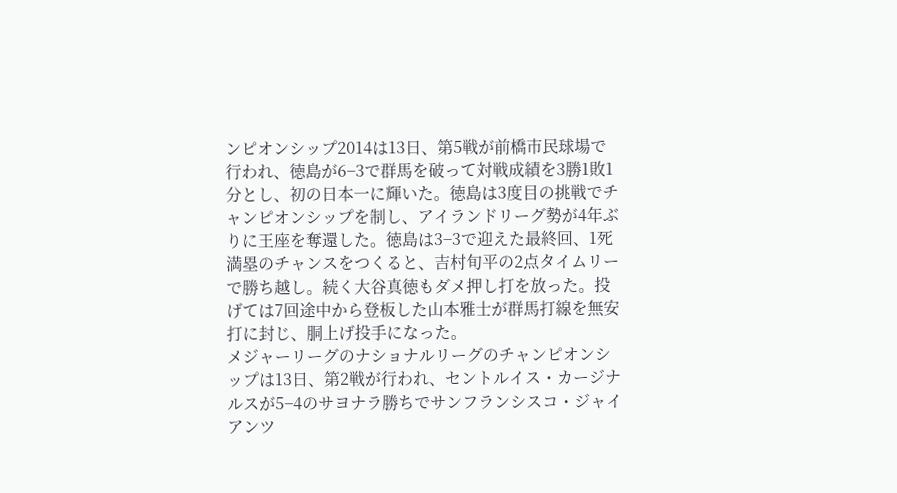ンピオンシップ2014は13日、第5戦が前橋市民球場で行われ、徳島が6−3で群馬を破って対戦成績を3勝1敗1分とし、初の日本一に輝いた。徳島は3度目の挑戦でチャンピオンシップを制し、アイランドリーグ勢が4年ぶりに王座を奪還した。徳島は3−3で迎えた最終回、1死満塁のチャンスをつくると、吉村旬平の2点タイムリーで勝ち越し。続く大谷真徳もダメ押し打を放った。投げては7回途中から登板した山本雅士が群馬打線を無安打に封じ、胴上げ投手になった。
メジャーリーグのナショナルリーグのチャンピオンシップは13日、第2戦が行われ、セントルイス・カージナルスが5−4のサヨナラ勝ちでサンフランシスコ・ジャイアンツ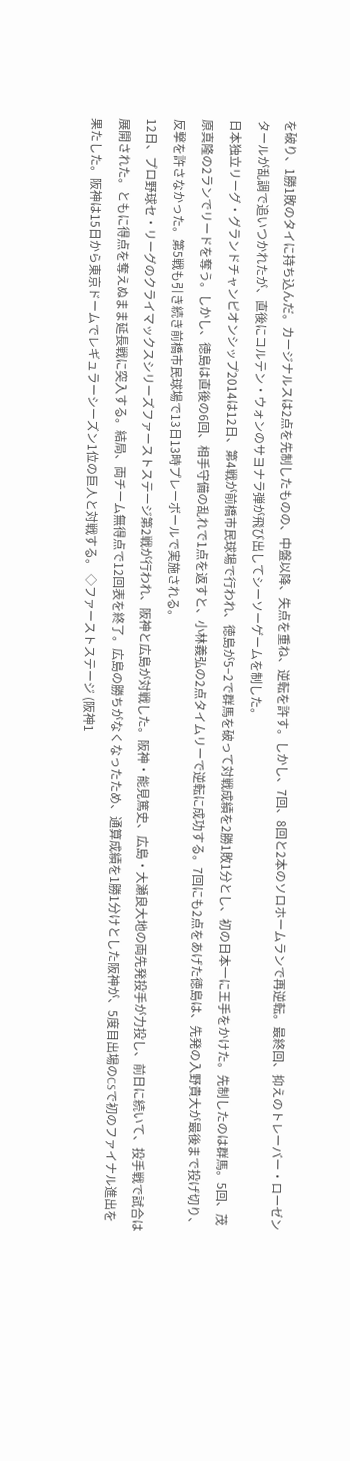を破り、1勝1敗のタイに持ち込んだ。カージナルスは2点を先制したものの、中盤以降、失点を重ね、逆転を許す。しかし、7回、8回と2本のソロホームランで再逆転。最終回、抑えのトレーバー・ローゼンタールが乱調で追いつかれたが、直後にコルテン・ウォンのサヨナラ弾が飛び出してシーソーゲームを制した。
日本独立リーグ・グランドチャンピオンシップ2014は12日、第4戦が前橋市民球場で行われ、徳島が5−2で群馬を破って対戦成績を2勝1敗1分とし、初の日本一に王手をかけた。先制したのは群馬。5回、茂原真隆の2ランでリードを奪う。しかし、徳島は直後の6回、相手守備の乱れで1点を返すと、小林義弘の2点タイムリーで逆転に成功する。7回にも2点をあげた徳島は、先発の入野貴大が最後まで投げ切り、反撃を許さなかった。第5戦も引き続き前橋市民球場で13日13時プレーボールで実施される。
12日、プロ野球セ・リーグのクライマックスシリーズファーストステージ第2戦が行われ、阪神と広島が対戦した。阪神・能見篤史、広島・大瀬良大地の両先発投手が力投し、前日に続いて、投手戦で試合は展開された。ともに得点を奪えぬまま延長戦に突入する。結局、両チーム無得点で12回表を終了。広島の勝ちがなくなったため、通算成績を1勝1分けとした阪神が、5度目出場のCSで初のファイナル進出を果たした。阪神は15日から東京ドームでレギュラーシーズン1位の巨人と対戦する。 ◇ファーストステージ (阪神1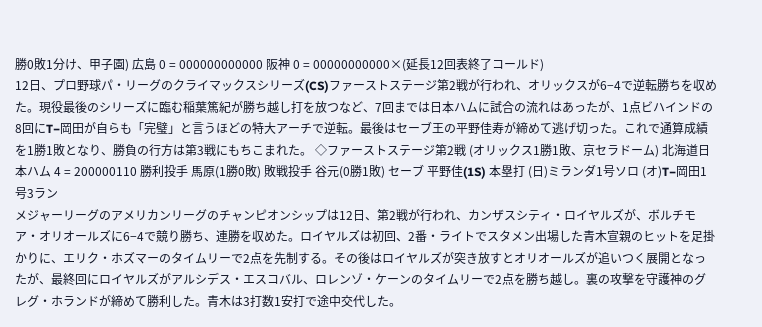勝0敗1分け、甲子園) 広島 0 = 000000000000 阪神 0 = 00000000000×(延長12回表終了コールド)
12日、プロ野球パ・リーグのクライマックスシリーズ(CS)ファーストステージ第2戦が行われ、オリックスが6−4で逆転勝ちを収めた。現役最後のシリーズに臨む稲葉篤紀が勝ち越し打を放つなど、7回までは日本ハムに試合の流れはあったが、1点ビハインドの8回にT−岡田が自らも「完璧」と言うほどの特大アーチで逆転。最後はセーブ王の平野佳寿が締めて逃げ切った。これで通算成績を1勝1敗となり、勝負の行方は第3戦にもちこまれた。 ◇ファーストステージ第2戦 (オリックス1勝1敗、京セラドーム) 北海道日本ハム 4 = 200000110 勝利投手 馬原(1勝0敗) 敗戦投手 谷元(0勝1敗) セーブ 平野佳(1S) 本塁打 (日)ミランダ1号ソロ (オ)T−岡田1号3ラン
メジャーリーグのアメリカンリーグのチャンピオンシップは12日、第2戦が行われ、カンザスシティ・ロイヤルズが、ボルチモア・オリオールズに6−4で競り勝ち、連勝を収めた。ロイヤルズは初回、2番・ライトでスタメン出場した青木宣親のヒットを足掛かりに、エリク・ホズマーのタイムリーで2点を先制する。その後はロイヤルズが突き放すとオリオールズが追いつく展開となったが、最終回にロイヤルズがアルシデス・エスコバル、ロレンゾ・ケーンのタイムリーで2点を勝ち越し。裏の攻撃を守護神のグレグ・ホランドが締めて勝利した。青木は3打数1安打で途中交代した。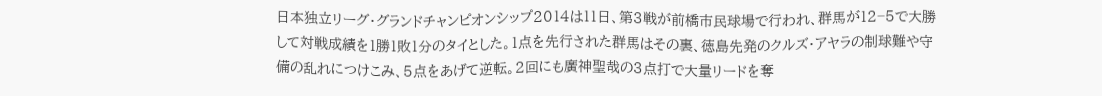日本独立リーグ・グランドチャンピオンシップ2014は11日、第3戦が前橋市民球場で行われ、群馬が12−5で大勝して対戦成績を1勝1敗1分のタイとした。1点を先行された群馬はその裏、徳島先発のクルズ・アヤラの制球難や守備の乱れにつけこみ、5点をあげて逆転。2回にも廣神聖哉の3点打で大量リードを奪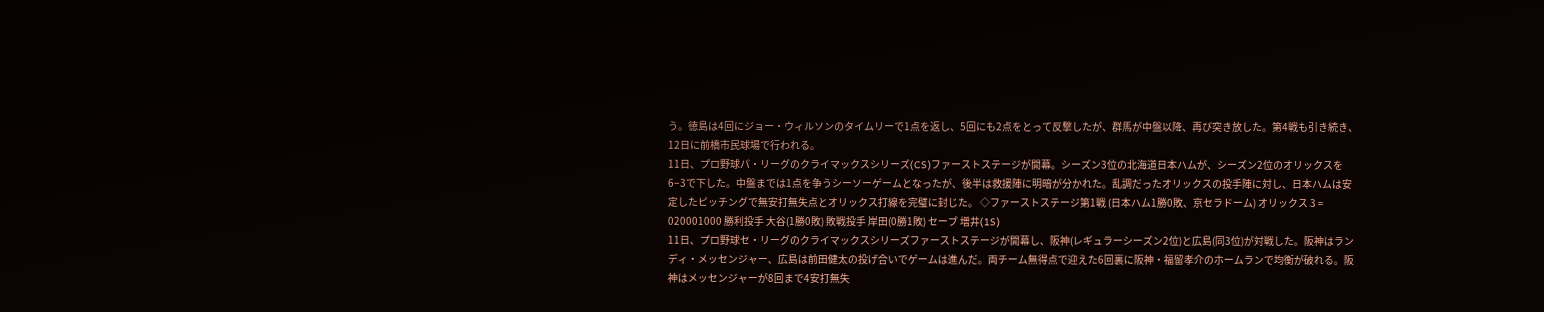う。徳島は4回にジョー・ウィルソンのタイムリーで1点を返し、5回にも2点をとって反撃したが、群馬が中盤以降、再び突き放した。第4戦も引き続き、12日に前橋市民球場で行われる。
11日、プロ野球パ・リーグのクライマックスシリーズ(CS)ファーストステージが開幕。シーズン3位の北海道日本ハムが、シーズン2位のオリックスを6−3で下した。中盤までは1点を争うシーソーゲームとなったが、後半は救援陣に明暗が分かれた。乱調だったオリックスの投手陣に対し、日本ハムは安定したピッチングで無安打無失点とオリックス打線を完璧に封じた。 ◇ファーストステージ第1戦 (日本ハム1勝0敗、京セラドーム) オリックス 3 = 020001000 勝利投手 大谷(1勝0敗) 敗戦投手 岸田(0勝1敗) セーブ 増井(1S)
11日、プロ野球セ・リーグのクライマックスシリーズファーストステージが開幕し、阪神(レギュラーシーズン2位)と広島(同3位)が対戦した。阪神はランディ・メッセンジャー、広島は前田健太の投げ合いでゲームは進んだ。両チーム無得点で迎えた6回裏に阪神・福留孝介のホームランで均衡が破れる。阪神はメッセンジャーが8回まで4安打無失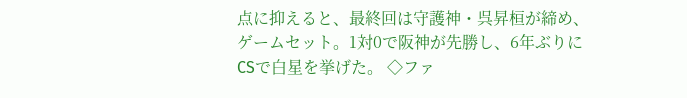点に抑えると、最終回は守護神・呉昇桓が締め、ゲームセット。1対0で阪神が先勝し、6年ぶりにCSで白星を挙げた。 ◇ファ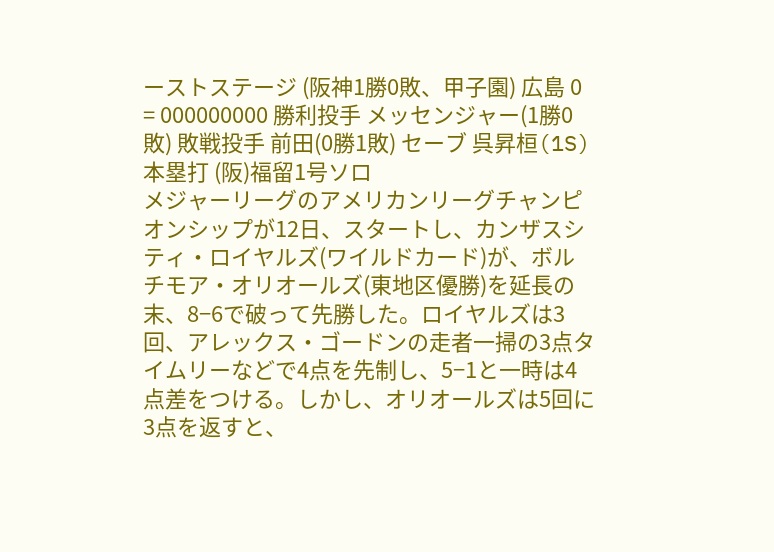ーストステージ (阪神1勝0敗、甲子園) 広島 0 = 000000000 勝利投手 メッセンジャー(1勝0敗) 敗戦投手 前田(0勝1敗) セーブ 呉昇桓(1S) 本塁打 (阪)福留1号ソロ
メジャーリーグのアメリカンリーグチャンピオンシップが12日、スタートし、カンザスシティ・ロイヤルズ(ワイルドカード)が、ボルチモア・オリオールズ(東地区優勝)を延長の末、8−6で破って先勝した。ロイヤルズは3回、アレックス・ゴードンの走者一掃の3点タイムリーなどで4点を先制し、5−1と一時は4点差をつける。しかし、オリオールズは5回に3点を返すと、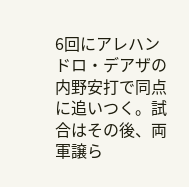6回にアレハンドロ・デアザの内野安打で同点に追いつく。試合はその後、両軍譲ら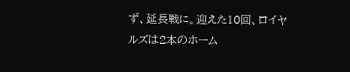ず、延長戦に。迎えた10回、ロイヤルズは2本のホーム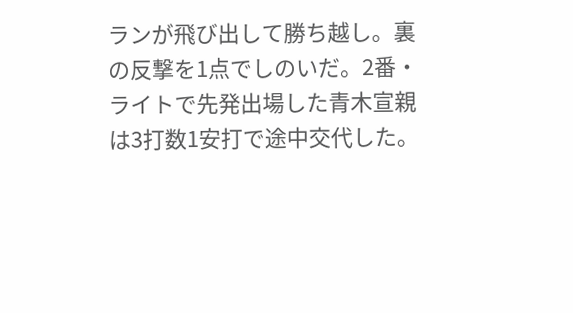ランが飛び出して勝ち越し。裏の反撃を1点でしのいだ。2番・ライトで先発出場した青木宣親は3打数1安打で途中交代した。